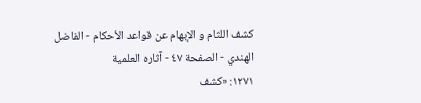كشف اللثام و الإبهام عن قواعد الأحكام - الفاضل الهندي - الصفحة ٤٧ - آثاره العلمية
١٢٧١: «كشف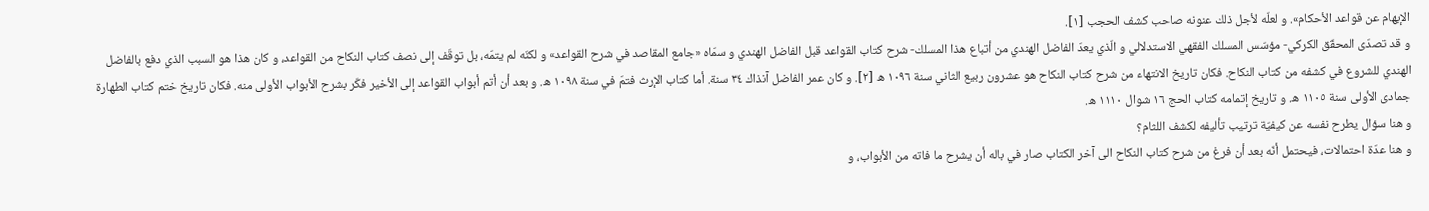الإبهام عن قواعد الأحكام». و لعلّه لأجل ذلك عنونه صاحب كشف الحجب [١].
و قد تصدّى المحقّق الكركي- مؤسّس المسلك الفقهي الاستدلالي و الّذي يعدّ الفاضل الهندي من أتباع هذا المسلك- شرح كتاب القواعد قبل الفاضل الهندي و سمّاه «جامع المقاصد في شرح القواعد» و لكنّه لم يتمّه، بل توقّف إلى نصف كتاب النكاح من القواعد، و كان هذا هو السبب الذي دفع بالفاضل الهندي للشروع في كشفه من كتاب النكاح. فكان تاريخ الانتهاء من شرح كتاب النكاح هو عشرون ربيع الثاني سنة ١٠٩٦ ه [٢]. و كان عمر الفاضل آنذاك ٣٤ سنة. أما كتاب الإرث فتمّ في سنة ١٠٩٨ ه. و بعد أن أتم أبواب القواعد إلى الأخير فكّر بشرح الأبواب الأولى منه. فكان تاريخ ختم كتاب الطهارة جمادى الأولى سنة ١١٠٥ ه. و تاريخ إتمامه كتاب الحج ١٦ شوال ١١١٠ ه.
و هنا سؤال يطرح نفسه عن كيفيّة ترتيب تأليفه لكشف اللثام؟
و هنا عدّة احتمالات، فيحتمل أنّه بعد أن فرغ من شرح كتاب النكاح الى آخر الكتاب صار في باله أن يشرح ما فاته من الأبواب، و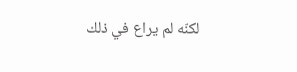لكنّه لم يراع في ذلك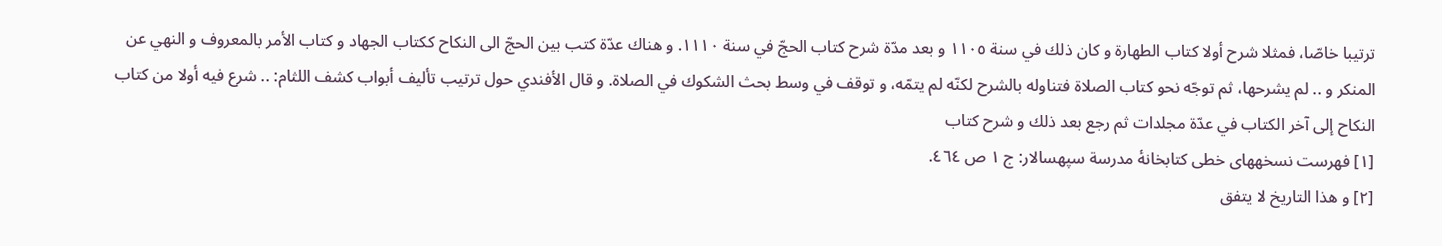ترتيبا خاصّا، فمثلا شرح أولا كتاب الطهارة و كان ذلك في سنة ١١٠٥ و بعد مدّة شرح كتاب الحجّ في سنة ١١١٠. و هناك عدّة كتب بين الحجّ الى النكاح ككتاب الجهاد و كتاب الأمر بالمعروف و النهي عن المنكر و .. لم يشرحها، ثم توجّه نحو كتاب الصلاة فتناوله بالشرح لكنّه لم يتمّه، و توقف في وسط بحث الشكوك في الصلاة. و قال الأفندي حول ترتيب تأليف أبواب كشف اللثام: .. شرع فيه أولا من كتاب النكاح إلى آخر الكتاب في عدّة مجلدات ثم رجع بعد ذلك و شرح كتاب
[١] فهرست نسخههاى خطى كتابخانۀ مدرسة سپهسالار: ج ١ ص ٤٦٤.
[٢] و هذا التاريخ لا يتفق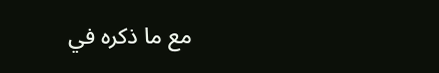مع ما ذكره في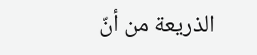الذريعة من أنّ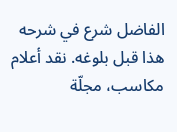الفاضل شرع في شرحه هذا قبل بلوغه. نقد أعلام مكاسب، مجلّة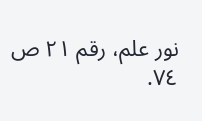نور علم، رقم ٢١ ص ٧٤.